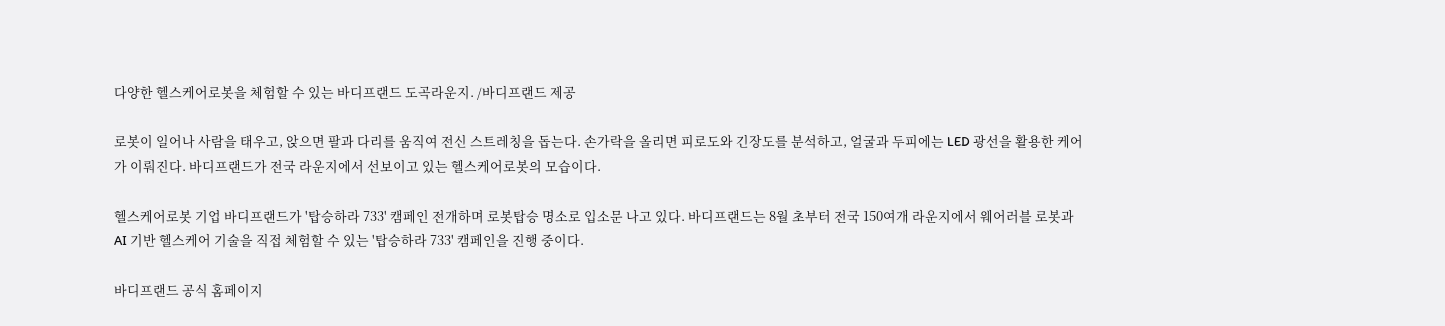다양한 헬스케어로봇을 체험할 수 있는 바디프랜드 도곡라운지. /바디프랜드 제공

로봇이 일어나 사람을 태우고, 앉으면 팔과 다리를 움직여 전신 스트레칭을 돕는다. 손가락을 올리면 피로도와 긴장도를 분석하고, 얼굴과 두피에는 LED 광선을 활용한 케어가 이뤄진다. 바디프랜드가 전국 라운지에서 선보이고 있는 헬스케어로봇의 모습이다.

헬스케어로봇 기업 바디프랜드가 '탑승하라 733' 캠페인 전개하며 로봇탑승 명소로 입소문 나고 있다. 바디프랜드는 8월 초부터 전국 150여개 라운지에서 웨어러블 로봇과 AI 기반 헬스케어 기술을 직접 체험할 수 있는 '탑승하라 733' 캠페인을 진행 중이다.

바디프랜드 공식 홈페이지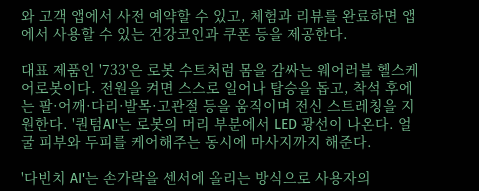와 고객 앱에서 사전 예약할 수 있고, 체험과 리뷰를 완료하면 앱에서 사용할 수 있는 건강코인과 쿠폰 등을 제공한다.

대표 제품인 '733'은 로봇 수트처럼 몸을 감싸는 웨어러블 헬스케어로봇이다. 전원을 켜면 스스로 일어나 탑승을 돕고, 착석 후에는 팔·어깨·다리·발목·고관절 등을 움직이며 전신 스트레칭을 지원한다. '퀀텀AI'는 로봇의 머리 부분에서 LED 광선이 나온다. 얼굴 피부와 두피를 케어해주는 동시에 마사지까지 해준다.

'다빈치 AI'는 손가락을 센서에 올리는 방식으로 사용자의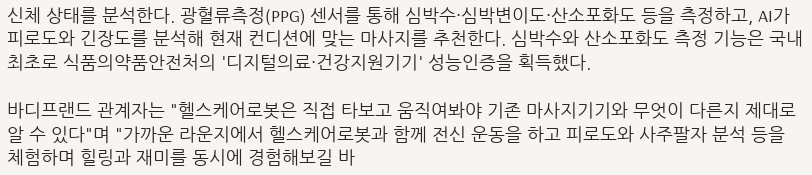신체 상태를 분석한다. 광혈류측정(PPG) 센서를 통해 심박수·심박변이도·산소포화도 등을 측정하고, AI가 피로도와 긴장도를 분석해 현재 컨디션에 맞는 마사지를 추천한다. 심박수와 산소포화도 측정 기능은 국내 최초로 식품의약품안전처의 '디지털의료·건강지원기기' 성능인증을 획득했다.

바디프랜드 관계자는 "헬스케어로봇은 직접 타보고 움직여봐야 기존 마사지기기와 무엇이 다른지 제대로 알 수 있다"며 "가까운 라운지에서 헬스케어로봇과 함께 전신 운동을 하고 피로도와 사주팔자 분석 등을 체험하며 힐링과 재미를 동시에 경험해보길 바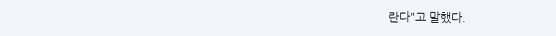란다"고 말했다.